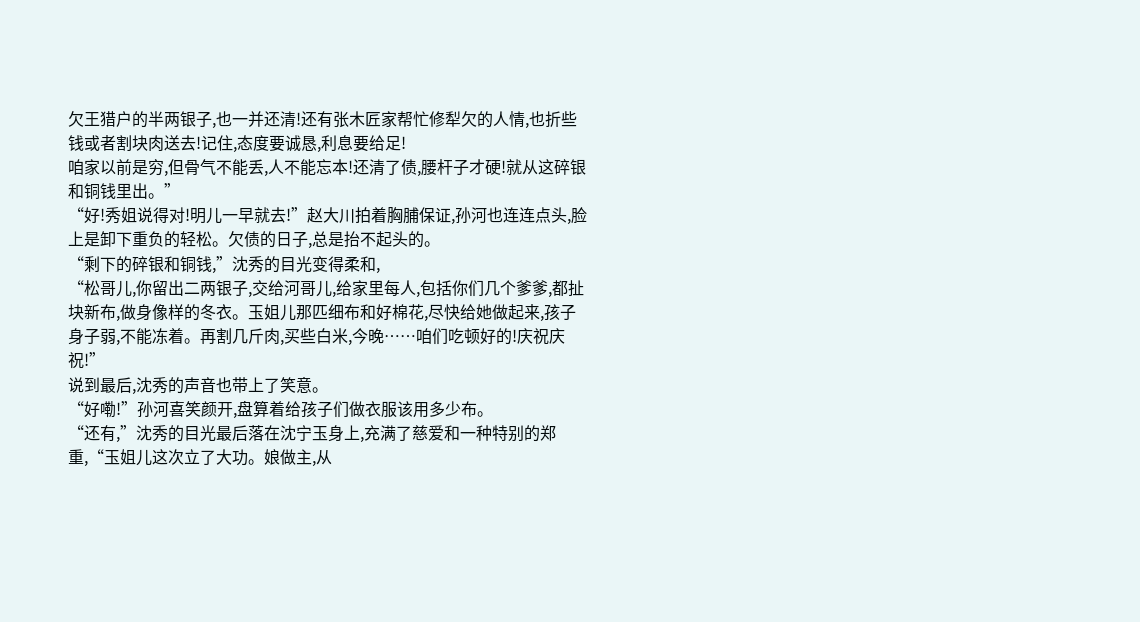欠王猎户的半两银子,也一并还清!还有张木匠家帮忙修犁欠的人情,也折些钱或者割块肉送去!记住,态度要诚恳,利息要给足!
咱家以前是穷,但骨气不能丢,人不能忘本!还清了债,腰杆子才硬!就从这碎银和铜钱里出。”
“好!秀姐说得对!明儿一早就去!”赵大川拍着胸脯保证,孙河也连连点头,脸上是卸下重负的轻松。欠债的日子,总是抬不起头的。
“剩下的碎银和铜钱,”沈秀的目光变得柔和,
“松哥儿,你留出二两银子,交给河哥儿,给家里每人,包括你们几个爹爹,都扯块新布,做身像样的冬衣。玉姐儿那匹细布和好棉花,尽快给她做起来,孩子身子弱,不能冻着。再割几斤肉,买些白米,今晚……咱们吃顿好的!庆祝庆祝!”
说到最后,沈秀的声音也带上了笑意。
“好嘞!”孙河喜笑颜开,盘算着给孩子们做衣服该用多少布。
“还有,”沈秀的目光最后落在沈宁玉身上,充满了慈爱和一种特别的郑重,“玉姐儿这次立了大功。娘做主,从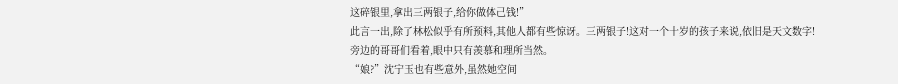这碎银里,拿出三两银子,给你做体己钱!”
此言一出,除了林松似乎有所预料,其他人都有些惊讶。三两银子!这对一个十岁的孩子来说,依旧是天文数字!
旁边的哥哥们看着,眼中只有羡慕和理所当然。
“娘?”沈宁玉也有些意外,虽然她空间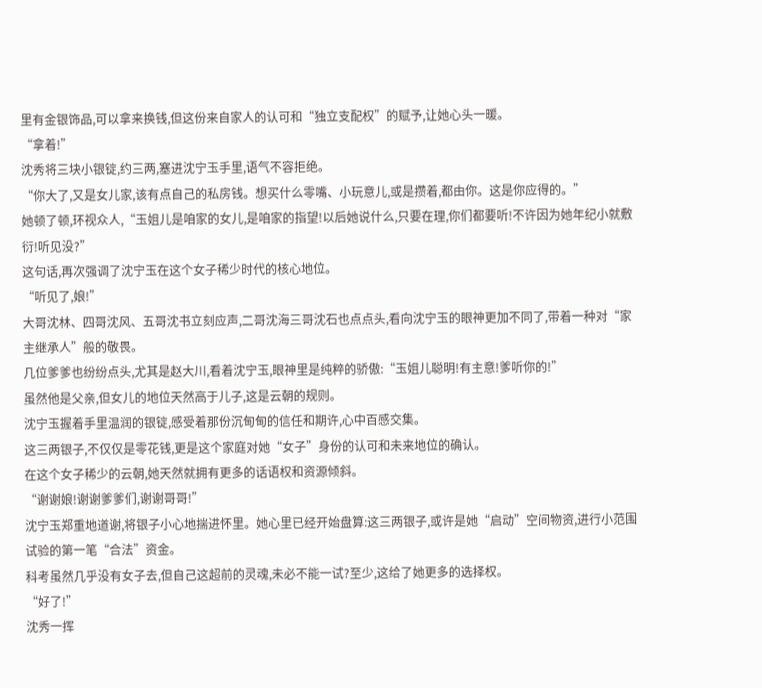里有金银饰品,可以拿来换钱,但这份来自家人的认可和“独立支配权”的赋予,让她心头一暖。
“拿着!”
沈秀将三块小银锭,约三两,塞进沈宁玉手里,语气不容拒绝。
“你大了,又是女儿家,该有点自己的私房钱。想买什么零嘴、小玩意儿,或是攒着,都由你。这是你应得的。”
她顿了顿,环视众人,“玉姐儿是咱家的女儿,是咱家的指望!以后她说什么,只要在理,你们都要听!不许因为她年纪小就敷衍!听见没?”
这句话,再次强调了沈宁玉在这个女子稀少时代的核心地位。
“听见了,娘!”
大哥沈林、四哥沈风、五哥沈书立刻应声,二哥沈海三哥沈石也点点头,看向沈宁玉的眼神更加不同了,带着一种对“家主继承人”般的敬畏。
几位爹爹也纷纷点头,尤其是赵大川,看着沈宁玉,眼神里是纯粹的骄傲:“玉姐儿聪明!有主意!爹听你的!”
虽然他是父亲,但女儿的地位天然高于儿子,这是云朝的规则。
沈宁玉握着手里温润的银锭,感受着那份沉甸甸的信任和期许,心中百感交集。
这三两银子,不仅仅是零花钱,更是这个家庭对她“女子”身份的认可和未来地位的确认。
在这个女子稀少的云朝,她天然就拥有更多的话语权和资源倾斜。
“谢谢娘!谢谢爹爹们,谢谢哥哥!”
沈宁玉郑重地道谢,将银子小心地揣进怀里。她心里已经开始盘算:这三两银子,或许是她“启动”空间物资,进行小范围试验的第一笔“合法”资金。
科考虽然几乎没有女子去,但自己这超前的灵魂,未必不能一试?至少,这给了她更多的选择权。
“好了!”
沈秀一挥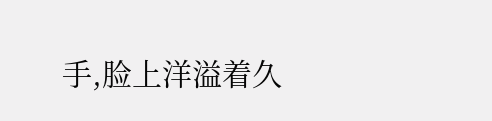手,脸上洋溢着久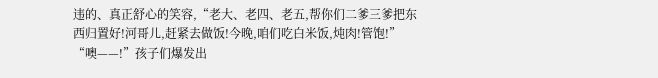违的、真正舒心的笑容,“老大、老四、老五,帮你们二爹三爹把东西归置好!河哥儿,赶紧去做饭!今晚,咱们吃白米饭,炖肉!管饱!”
“噢——!”孩子们爆发出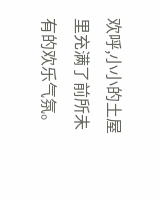欢呼,小小的土屋里充满了前所未有的欢乐气氛。